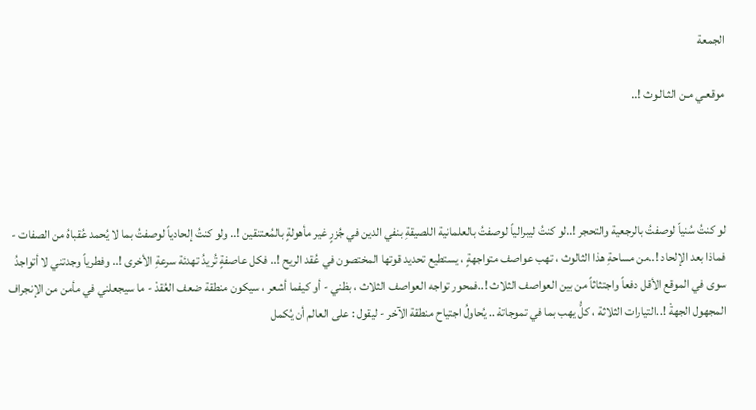الجمعة

موقعـي مـن الثـالـوث !..




لو كنتُ سُنياّ لوصفتُ بالرجعية والتحجر !..لو كنتُ ليبرالياً لوصفتُ بالعلمانية اللصيقةِ بنفي الدين في جُزرٍ غير مأهولةٍ بالمُعتنقين !.. ولو كنتُ إلحادياً لوصفتُ بما لا يُحمد عُقباهُ من الصفات - فماذا بعد الإلحاد !..من مساحةِ هذا الثالوث ، تهب عواصف متواجهةٍ ، يستطيع تحديد قوتها المختصون في عُقد الريح !.. فكل عاصفةٍ تُريدُ تهدئة سرعةِ الأخرى !.. وفطرياً وجدتني لا أتواجدُ سوى في الموقع الأقل دفعاً واجتثاثاً من بين العواصف الثلاث !..فمحور تواجه العواصف الثلاث ، بظني - أو كيفما أشعر ، سيكون منطقة ضعف العُقدْ - ما سيجعلني في مأمن من الإنجراف المجهول الجهةْ !..التيارات الثلاثة ، كلُّ يهب بما في تموجاتهْ .. يُحاولُ اجتياح منطقة الآخر - ليقول : على العالم أن يُكمل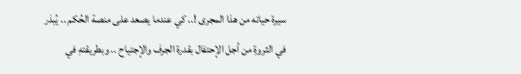سيرة حياته من هذا المجرى !.. كي عندما يصعد على منصة الحُكم .. يُبذر في الثروةِ من أجل الإحتفال بقدرة الجرف والإجتياح .. وبطريقتهِ في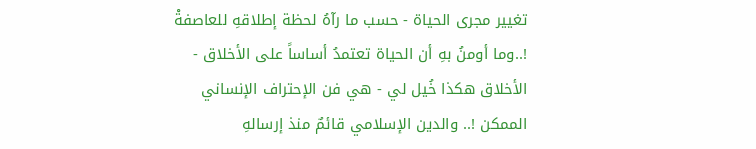تغيير مجرى الحياة - حسب ما رآهُ لحظة إطلاقهِ للعاصفةْ !..وما أومنُ بهِ أن الحياة تعتمدُ أساساً على الأخلاق - الأخلاق هكذا خُيل لي - هي فن الإحتراف الإنساني الممكن !.. والدين الإسلامي قائمٌ منذ إرسالهِ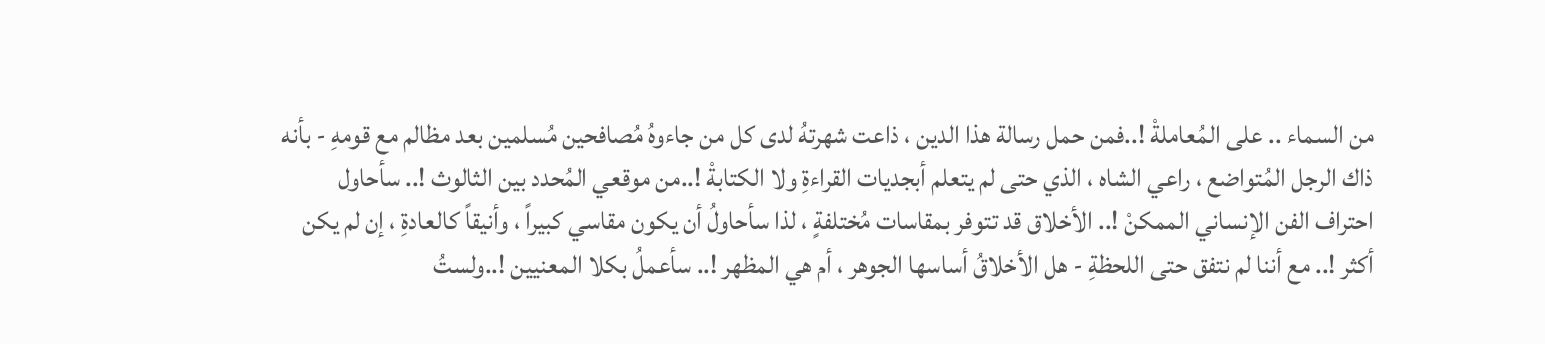من السماء .. على المُعاملةْ !..فمن حمل رسالة هذا الدين ، ذاعت شهرتهُ لدى كل من جاءوهُ مُصافحين مُسلمين بعد مظالم مع قومهِ - بأنه ذاك الرجل المُتواضع ، راعي الشاه ، الذي حتى لم يتعلم أبجديات القراءةِ ولا الكتابةْ !..من موقعي المُحدد بين الثالوث !.. سأحاول احتراف الفن الإنساني الممكنْ !.. الأخلاق قد تتوفر بمقاسات مُختلفةٍ ، لذا سأحاولُ أن يكون مقاسي كبيراً ، وأنيقاً كالعادةِ ، إن لم يكن أكثر !.. مع أننا لم نتفق حتى اللحظةِ - هل الأخلاقُ أساسها الجوهر ، أم هي المظهر !.. سأعملُ بكلا المعنيين !..ولستُ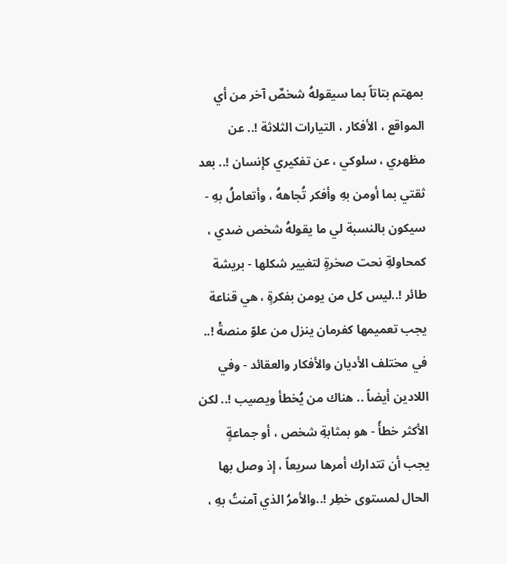بمهتم بتاتاً بما سيقولهُ شخصٌ آخر من أي المواقع ، الأفكار ، التيارات الثلاثة !.. عن مظهري ، سلوكي ، عن تفكيري كإنسان !.. بعد ثقتي بما أومن بهِ وأفكر تُجاههُ ، وأتعاملُ بهِ - سيكون بالنسبة لي ما يقولهُ شخص ضدي ، كمحاولةِ نحت صخرةٍ لتغيير شكلها - بريشة طائر !..ليس كل من يومن بفكرةٍ ، هي قناعة يجب تعميمها كفرمان ينزل من علوّ منصةْ !.. في مختلف الأديان والأفكار والعقائد - وفي اللادين أيضاً .. هناك من يُخطأ ويصيب !.. لكن الأكثر خطأً - هو بمثابةِ شخص ، أو جماعةٍ يجب أن تتدارك أمرها سريعاً ، إذ وصل بها الحال لمستوى خطِر !..والأمرُ الذي آمنتُ بهِ ،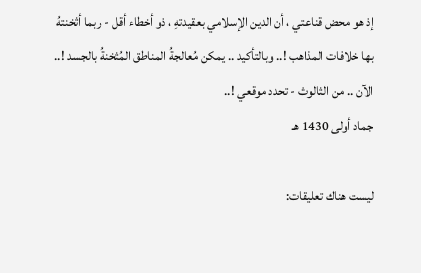إذ هو محض قناعتي ، أن الدين الإسلامي بعقيدتهِ ، ذو أخطاء أقل - ربما أثخنتهُ بها خلافات المذاهب !.. وبالتأكيد .. يمكن مُعالجةُ المناطق المُثخنةُ بالجسد !.. الآن .. من الثالوث - تحدد موقعي !..
جماد أولى 1430 هـ

ليست هناك تعليقات: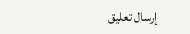إرسال تعليق